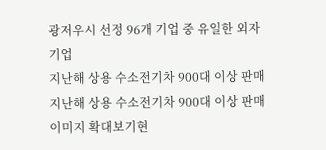광저우시 선정 96개 기업 중 유일한 외자기업
지난해 상용 수소전기차 900대 이상 판매
지난해 상용 수소전기차 900대 이상 판매
이미지 확대보기현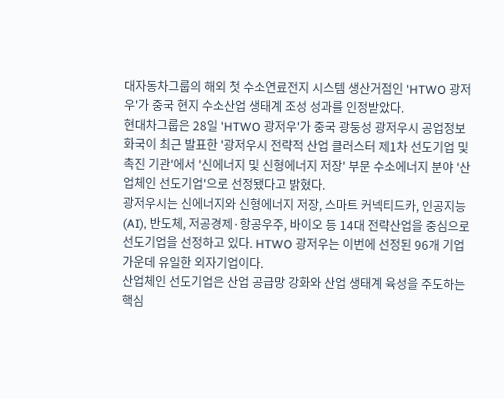대자동차그룹의 해외 첫 수소연료전지 시스템 생산거점인 'HTWO 광저우'가 중국 현지 수소산업 생태계 조성 성과를 인정받았다.
현대차그룹은 28일 'HTWO 광저우'가 중국 광둥성 광저우시 공업정보화국이 최근 발표한 '광저우시 전략적 산업 클러스터 제1차 선도기업 및 촉진 기관'에서 '신에너지 및 신형에너지 저장' 부문 수소에너지 분야 '산업체인 선도기업'으로 선정됐다고 밝혔다.
광저우시는 신에너지와 신형에너지 저장, 스마트 커넥티드카, 인공지능(AI), 반도체, 저공경제·항공우주, 바이오 등 14대 전략산업을 중심으로 선도기업을 선정하고 있다. HTWO 광저우는 이번에 선정된 96개 기업 가운데 유일한 외자기업이다.
산업체인 선도기업은 산업 공급망 강화와 산업 생태계 육성을 주도하는 핵심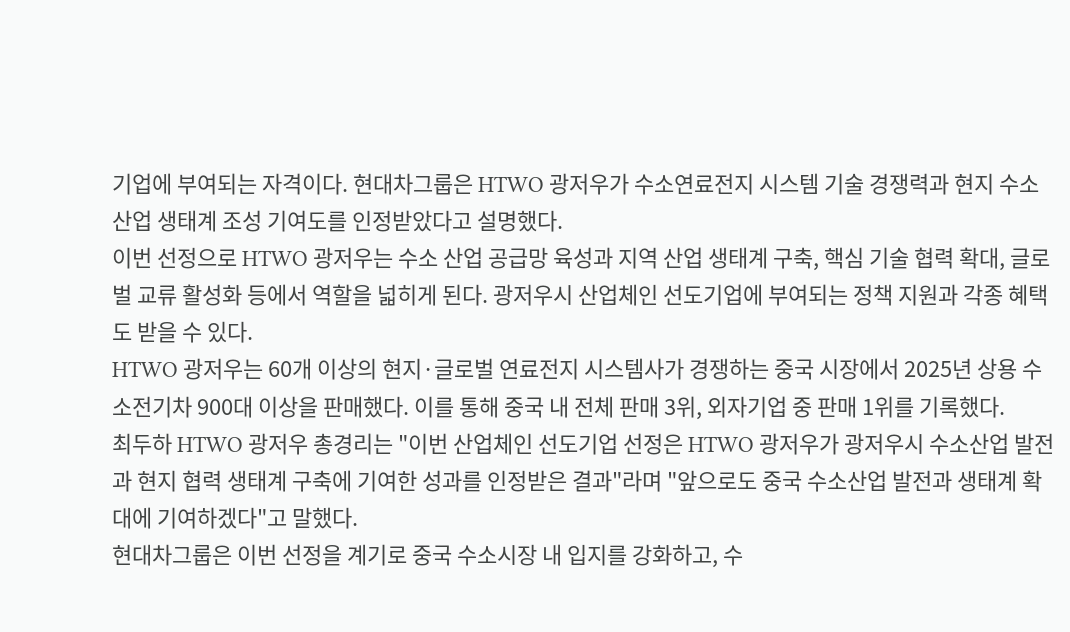기업에 부여되는 자격이다. 현대차그룹은 HTWO 광저우가 수소연료전지 시스템 기술 경쟁력과 현지 수소산업 생태계 조성 기여도를 인정받았다고 설명했다.
이번 선정으로 HTWO 광저우는 수소 산업 공급망 육성과 지역 산업 생태계 구축, 핵심 기술 협력 확대, 글로벌 교류 활성화 등에서 역할을 넓히게 된다. 광저우시 산업체인 선도기업에 부여되는 정책 지원과 각종 혜택도 받을 수 있다.
HTWO 광저우는 60개 이상의 현지·글로벌 연료전지 시스템사가 경쟁하는 중국 시장에서 2025년 상용 수소전기차 900대 이상을 판매했다. 이를 통해 중국 내 전체 판매 3위, 외자기업 중 판매 1위를 기록했다.
최두하 HTWO 광저우 총경리는 "이번 산업체인 선도기업 선정은 HTWO 광저우가 광저우시 수소산업 발전과 현지 협력 생태계 구축에 기여한 성과를 인정받은 결과"라며 "앞으로도 중국 수소산업 발전과 생태계 확대에 기여하겠다"고 말했다.
현대차그룹은 이번 선정을 계기로 중국 수소시장 내 입지를 강화하고, 수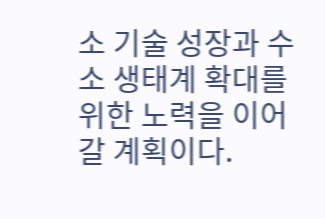소 기술 성장과 수소 생태계 확대를 위한 노력을 이어갈 계획이다.